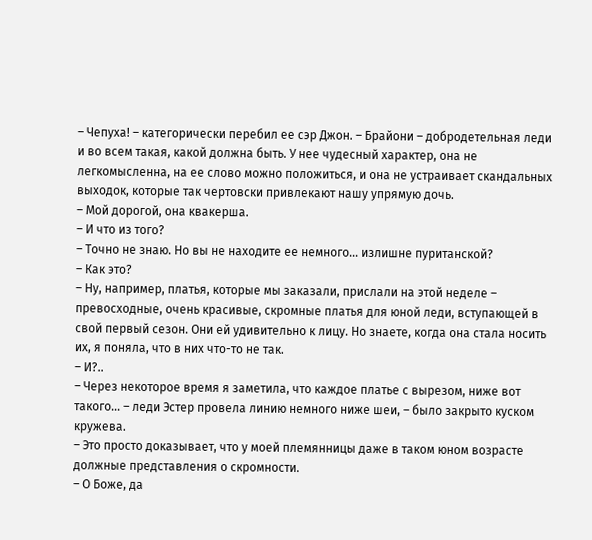– Чепуха! – категорически перебил ее сэр Джон. – Брайони – добродетельная леди и во всем такая, какой должна быть. У нее чудесный характер, она не легкомысленна, на ее слово можно положиться, и она не устраивает скандальных выходок, которые так чертовски привлекают нашу упрямую дочь.
– Мой дорогой, она квакерша.
– И что из того?
– Точно не знаю. Но вы не находите ее немного... излишне пуританской?
– Как это?
– Ну, например, платья, которые мы заказали, прислали на этой неделе – превосходные, очень красивые, скромные платья для юной леди, вступающей в свой первый сезон. Они ей удивительно к лицу. Но знаете, когда она стала носить их, я поняла, что в них что-то не так.
– И?..
– Через некоторое время я заметила, что каждое платье с вырезом, ниже вот такого... – леди Эстер провела линию немного ниже шеи, – было закрыто куском кружева.
– Это просто доказывает, что у моей племянницы даже в таком юном возрасте должные представления о скромности.
– О Боже, да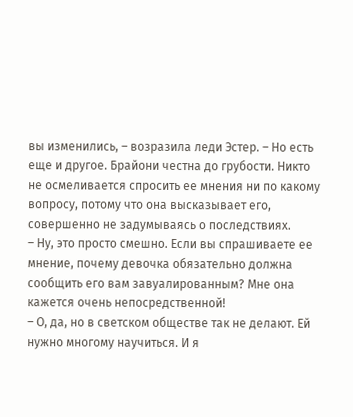вы изменились, – возразила леди Эстер. – Но есть еще и другое. Брайони честна до грубости. Никто не осмеливается спросить ее мнения ни по какому вопросу, потому что она высказывает его, совершенно не задумываясь о последствиях.
– Ну, это просто смешно. Если вы спрашиваете ее мнение, почему девочка обязательно должна сообщить его вам завуалированным? Мне она кажется очень непосредственной!
– О, да, но в светском обществе так не делают. Ей нужно многому научиться. И я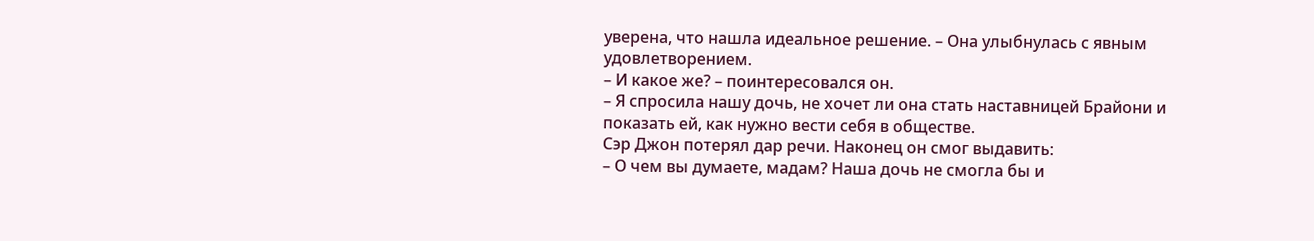уверена, что нашла идеальное решение. – Она улыбнулась с явным удовлетворением.
– И какое же? – поинтересовался он.
– Я спросила нашу дочь, не хочет ли она стать наставницей Брайони и показать ей, как нужно вести себя в обществе.
Сэр Джон потерял дар речи. Наконец он смог выдавить:
– О чем вы думаете, мадам? Наша дочь не смогла бы и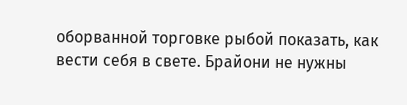оборванной торговке рыбой показать, как вести себя в свете. Брайони не нужны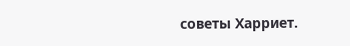советы Харриет.